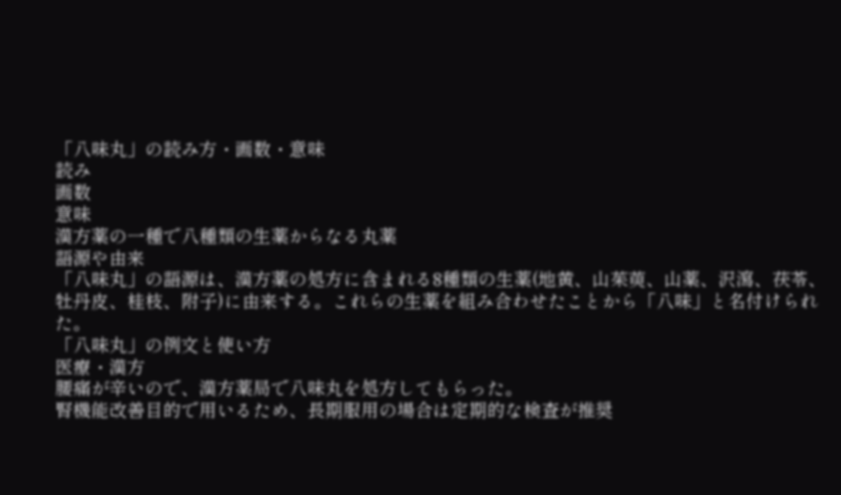「八味丸」の読み方・画数・意味
読み
画数
意味
漢方薬の一種で八種類の生薬からなる丸薬
語源や由来
「八味丸」の語源は、漢方薬の処方に含まれる8種類の生薬(地黄、山茱萸、山薬、沢瀉、茯苓、牡丹皮、桂枝、附子)に由来する。これらの生薬を組み合わせたことから「八味」と名付けられた。
「八味丸」の例文と使い方
医療・漢方
腰痛が辛いので、漢方薬局で八味丸を処方してもらった。
腎機能改善目的で用いるため、長期服用の場合は定期的な検査が推奨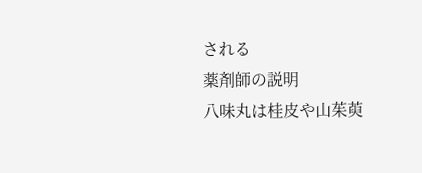される
薬剤師の説明
八味丸は桂皮や山茱萸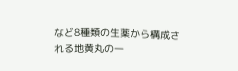など8種類の生薬から構成される地黄丸の一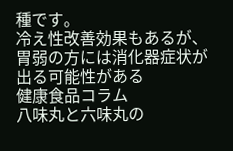種です。
冷え性改善効果もあるが、胃弱の方には消化器症状が出る可能性がある
健康食品コラム
八味丸と六味丸の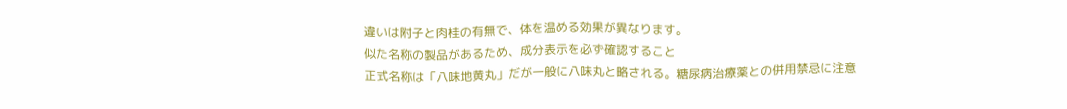違いは附子と肉桂の有無で、体を温める効果が異なります。
似た名称の製品があるため、成分表示を必ず確認すること
正式名称は「八味地黄丸」だが一般に八味丸と略される。糖尿病治療薬との併用禁忌に注意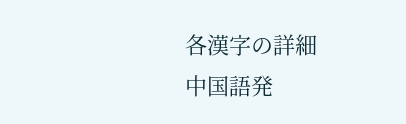各漢字の詳細
中国語発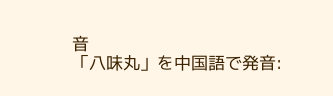音
「八味丸」を中国語で発音: